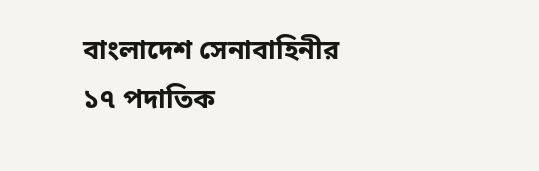বাংলাদেশ সেনাবাহিনীর ১৭ পদাতিক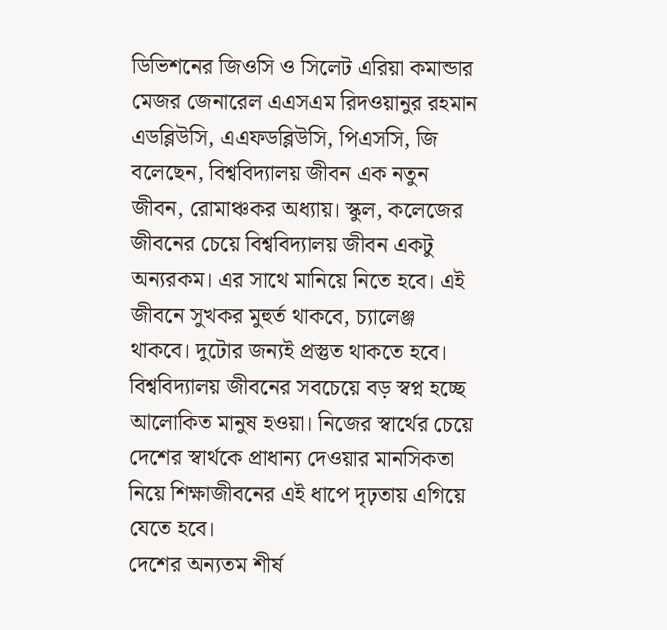ডিভিশনের জিওসি ও সিলেট এরিয়া কমান্ডার মেজর জেনারেল এএসএম রিদওয়ানুর রহমান এডব্লিউসি, এএফডব্লিউসি, পিএসসি, জি বলেছেন, বিশ্ববিদ্যালয় জীবন এক নতুন জীবন, রোমাঞ্চকর অধ্যায়। স্কুল, কলেজের জীবনের চেয়ে বিশ্ববিদ্যালয় জীবন একটু অন্যরকম। এর সাথে মানিয়ে নিতে হবে। এই জীবনে সুখকর মুহুর্ত থাকবে, চ্যালেঞ্জ থাকবে। দুটোর জন্যই প্রস্তুত থাকতে হবে। বিশ্ববিদ্যালয় জীবনের সবচেয়ে বড় স্বপ্ন হচ্ছে আলোকিত মানুষ হওয়া। নিজের স্বার্থের চেয়ে দেশের স্বার্থকে প্রাধান্য দেওয়ার মানসিকতা নিয়ে শিক্ষাজীবনের এই ধাপে দৃঢ়তায় এগিয়ে যেতে হবে।
দেশের অন্যতম শীর্ষ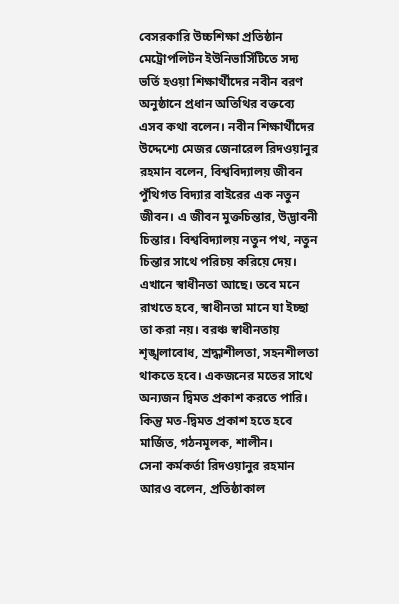বেসরকারি উচ্চশিক্ষা প্রতিষ্ঠান মেট্রোপলিটন ইউনিভার্সিটিতে সদ্য ভর্তি হওয়া শিক্ষার্থীদের নবীন বরণ অনুষ্ঠানে প্রধান অতিথির বক্তব্যে এসব কথা বলেন। নবীন শিক্ষার্থীদের উদ্দেশ্যে মেজর জেনারেল রিদওয়ানুর রহমান বলেন, বিশ্ববিদ্যালয় জীবন পুঁথিগত বিদ্যার বাইরের এক নতুন জীবন। এ জীবন মুক্তচিন্তার, উদ্ভাবনী চিন্তার। বিশ্ববিদ্যালয় নতুন পথ, নতুন চিন্তার সাথে পরিচয় করিয়ে দেয়। এখানে স্বাধীনতা আছে। তবে মনে রাখতে হবে, স্বাধীনতা মানে যা ইচ্ছা তা করা নয়। বরঞ্চ স্বাধীনতায় শৃঙ্খলাবোধ, শ্রদ্ধাশীলতা, সহনশীলতা থাকতে হবে। একজনের মতের সাথে অন্যজন দ্বিমত প্রকাশ করতে পারি। কিন্তু মত-দ্বিমত প্রকাশ হতে হবে মার্জিত, গঠনমূলক, শালীন।
সেনা কর্মকর্তা রিদওয়ানুর রহমান আরও বলেন, প্রতিষ্ঠাকাল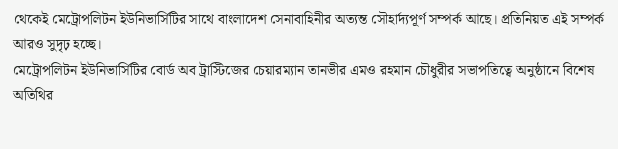থেকেই মেট্রোপলিটন ইউনিভার্সিটির সাথে বাংলাদেশ সেনাবাহিনীর অত্যন্ত সৌহার্দ্যপূর্ণ সম্পর্ক আছে। প্রতিনিয়ত এই সম্পর্ক আরও সুদৃঢ় হচ্ছে।
মেট্রোপলিটন ইউনিভার্সিটির বোর্ড অব ট্রাস্টিজের চেয়ারম্যান তানভীর এমও রহমান চৌধুরীর সভাপতিত্বে অনুষ্ঠানে বিশেষ অতিথির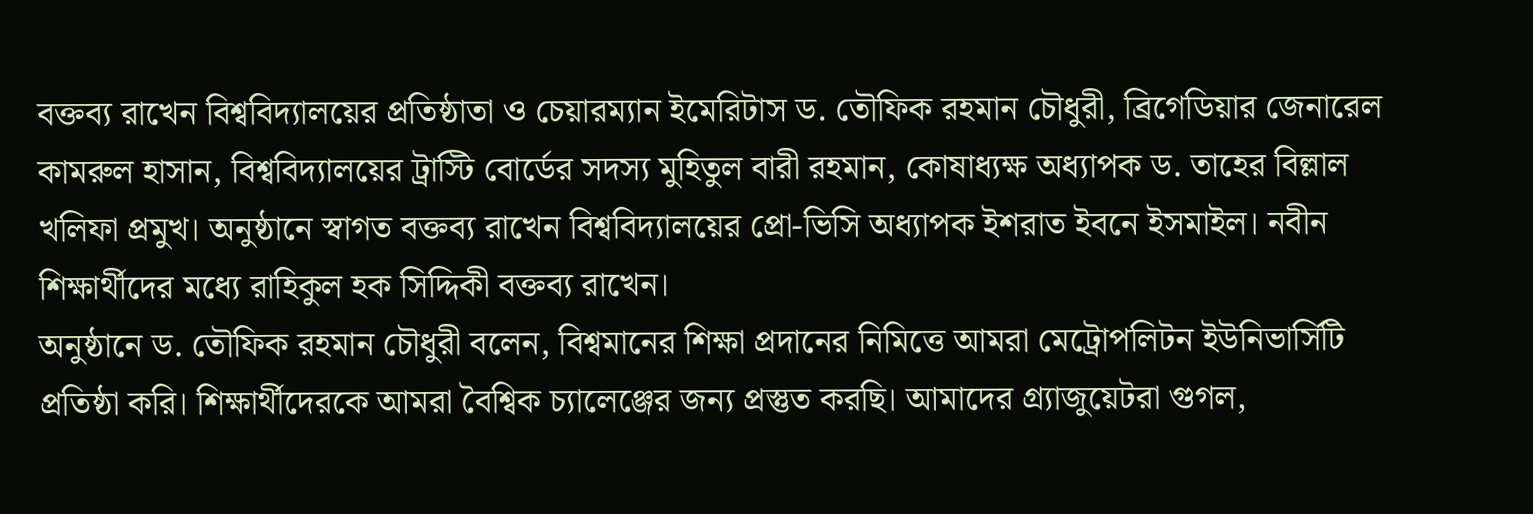বক্তব্য রাখেন বিশ্ববিদ্যালয়ের প্রতিষ্ঠাতা ও চেয়ারম্যান ইমেরিটাস ড. তৌফিক রহমান চৌধুরী, ব্রিগেডিয়ার জেনারেল কামরুল হাসান, বিশ্ববিদ্যালয়ের ট্রাস্টি বোর্ডের সদস্য মুহিতুল বারী রহমান, কোষাধ্যক্ষ অধ্যাপক ড. তাহের বিল্লাল খলিফা প্রমুখ। অনুষ্ঠানে স্বাগত বক্তব্য রাখেন বিশ্ববিদ্যালয়ের প্রো-ভিসি অধ্যাপক ইশরাত ইবনে ইসমাইল। নবীন শিক্ষার্থীদের মধ্যে রাহিকুল হক সিদ্দিকী বক্তব্য রাখেন।
অনুষ্ঠানে ড. তৌফিক রহমান চৌধুরী বলেন, বিশ্বমানের শিক্ষা প্রদানের নিমিত্তে আমরা মেট্রোপলিটন ইউনিভার্সিটি প্রতিষ্ঠা করি। শিক্ষার্থীদেরকে আমরা বৈশ্বিক চ্যালেঞ্জের জন্য প্রস্তুত করছি। আমাদের গ্র্যাজুয়েটরা গুগল,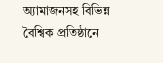অ্যামাজনসহ বিভিন্ন বৈশ্বিক প্রতিষ্ঠানে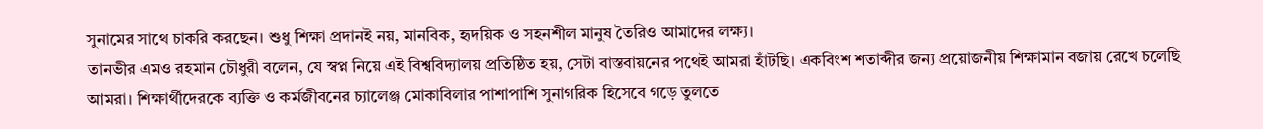সুনামের সাথে চাকরি করছেন। শুধু শিক্ষা প্রদানই নয়, মানবিক, হৃদয়িক ও সহনশীল মানুষ তৈরিও আমাদের লক্ষ্য।
তানভীর এমও রহমান চৌধুরী বলেন, যে স্বপ্ন নিয়ে এই বিশ্ববিদ্যালয় প্রতিষ্ঠিত হয়, সেটা বাস্তবায়নের পথেই আমরা হাঁটছি। একবিংশ শতাব্দীর জন্য প্রয়োজনীয় শিক্ষামান বজায় রেখে চলেছি আমরা। শিক্ষার্থীদেরকে ব্যক্তি ও কর্মজীবনের চ্যালেঞ্জ মোকাবিলার পাশাপাশি সুনাগরিক হিসেবে গড়ে তুলতে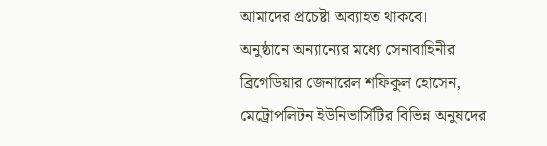আমাদের প্রচেষ্টা অব্যাহত থাকবে।
অনুষ্ঠানে অন্যান্যের মধ্যে সেনাবাহিনীর ব্রিগেডিয়ার জেনারেল শফিকুল হোসেন, মেট্রোপলিটন ইউনিভার্সিটির বিভিন্ন অনুষদের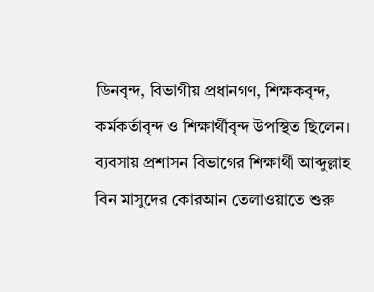ডিনবৃন্দ, বিভাগীয় প্রধানগণ, শিক্ষকবৃন্দ, কর্মকর্তাবৃন্দ ও শিক্ষার্থীবৃন্দ উপস্থিত ছিলেন। ব্যবসায় প্রশাসন বিভাগের শিক্ষার্থী আব্দুল্লাহ বিন মাসুদের কোরআন তেলাওয়াতে শুরু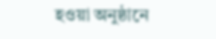হওয়া অনুষ্ঠানে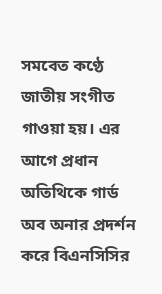সমবেত কণ্ঠে জাতীয় সংগীত গাওয়া হয়। এর আগে প্রধান অতিথিকে গার্ড অব অনার প্রদর্শন করে বিএনসিসির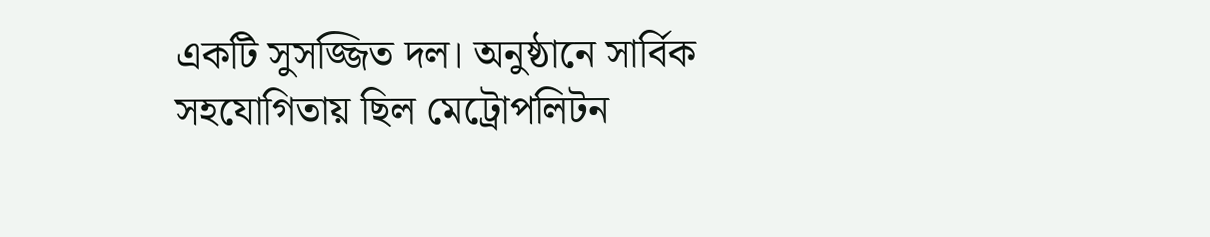একটি সুসজ্জিত দল। অনুষ্ঠানে সার্বিক সহযোগিতায় ছিল মেট্রোপলিটন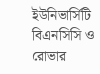ইউনিভার্সিটি বিএনসিসি ও রোভার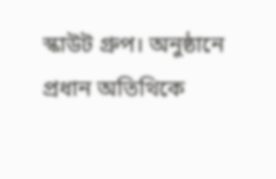স্কাউট গ্রুপ। অনুষ্ঠানে প্রধান অতিথিকে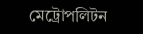মেট্রোপলিটন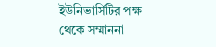ইউনিভার্সিটির পক্ষ থেকে সম্মাননা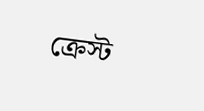ক্রেস্ট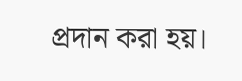প্রদান করা হয়।